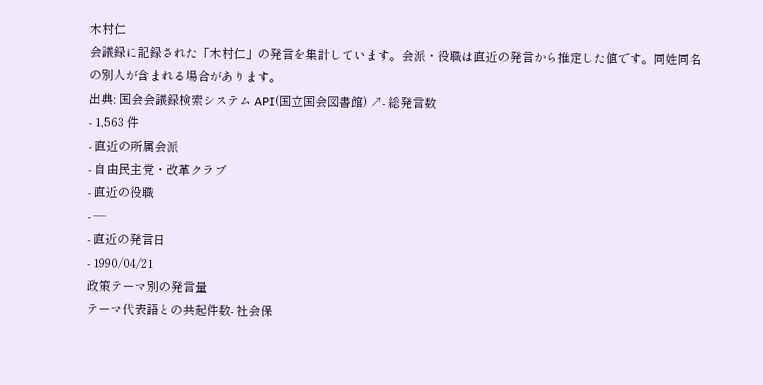木村仁
会議録に記録された「木村仁」の発言を集計しています。会派・役職は直近の発言から推定した値です。同姓同名の別人が含まれる場合があります。
出典: 国会会議録検索システム API(国立国会図書館) ↗- 総発言数
- 1,563 件
- 直近の所属会派
- 自由民主党・改革クラブ
- 直近の役職
- —
- 直近の発言日
- 1990/04/21
政策テーマ別の発言量
テーマ代表語との共起件数- 社会保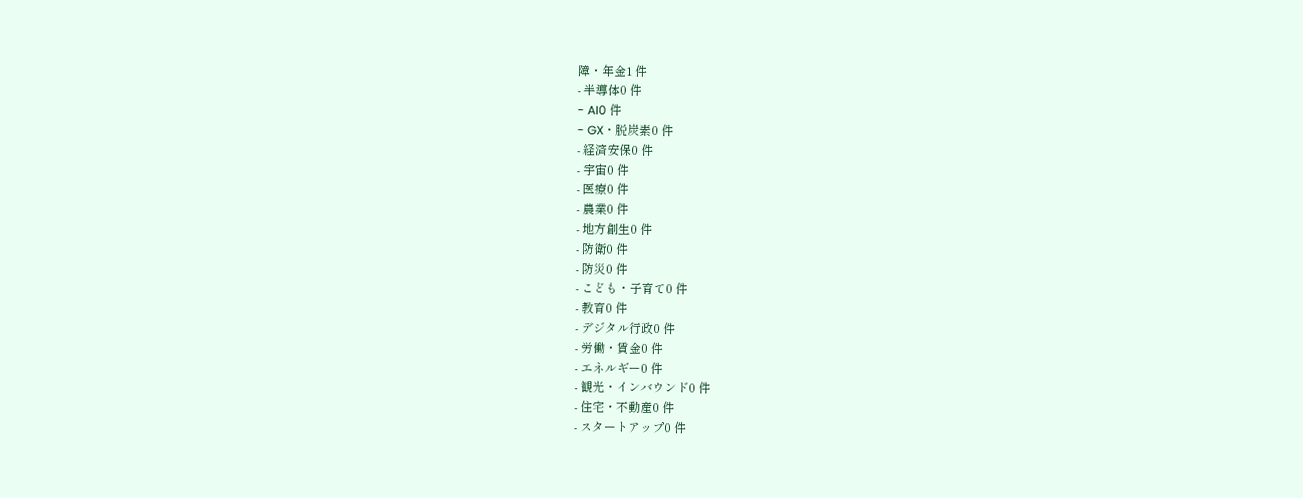障・年金1 件
- 半導体0 件
- AI0 件
- GX・脱炭素0 件
- 経済安保0 件
- 宇宙0 件
- 医療0 件
- 農業0 件
- 地方創生0 件
- 防衛0 件
- 防災0 件
- こども・子育て0 件
- 教育0 件
- デジタル行政0 件
- 労働・賃金0 件
- エネルギー0 件
- 観光・インバウンド0 件
- 住宅・不動産0 件
- スタートアップ0 件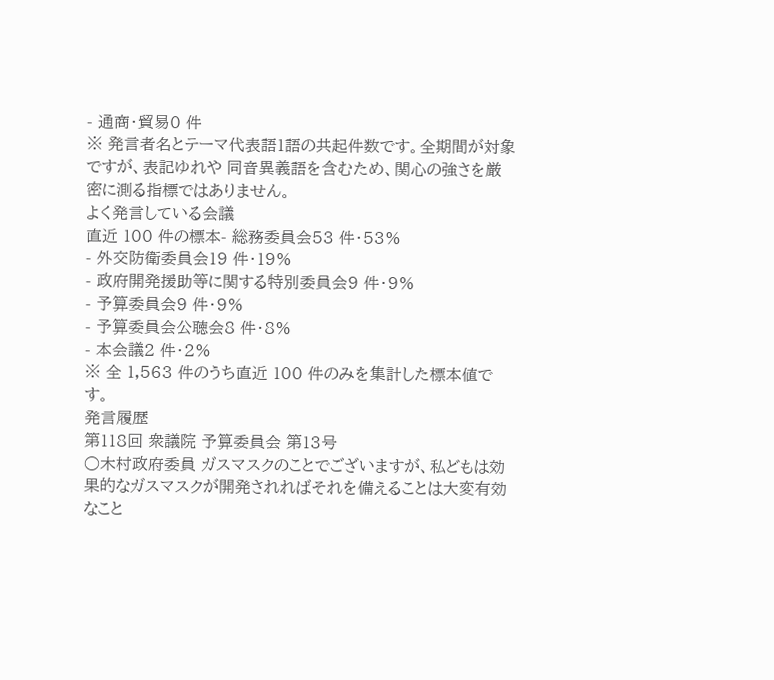- 通商・貿易0 件
※ 発言者名とテーマ代表語1語の共起件数です。全期間が対象ですが、表記ゆれや 同音異義語を含むため、関心の強さを厳密に測る指標ではありません。
よく発言している会議
直近 100 件の標本- 総務委員会53 件・53%
- 外交防衛委員会19 件・19%
- 政府開発援助等に関する特別委員会9 件・9%
- 予算委員会9 件・9%
- 予算委員会公聴会8 件・8%
- 本会議2 件・2%
※ 全 1,563 件のうち直近 100 件のみを集計した標本値です。
発言履歴
第118回 衆議院 予算委員会 第13号
○木村政府委員 ガスマスクのことでございますが、私どもは効果的なガスマスクが開発されればそれを備えることは大変有効なこと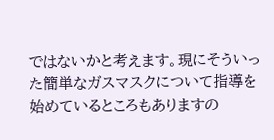ではないかと考えます。現にそういった簡単なガスマスクについて指導を始めているところもありますの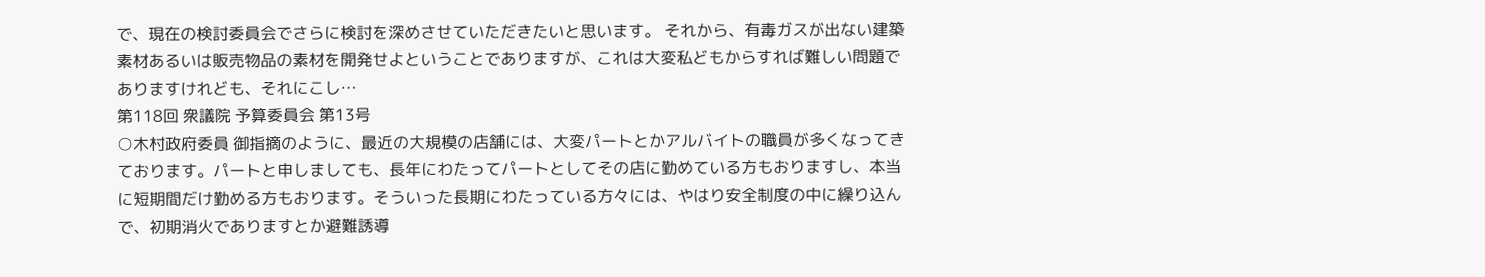で、現在の検討委員会でさらに検討を深めさせていただきたいと思います。 それから、有毒ガスが出ない建築素材あるいは販売物品の素材を開発せよということでありますが、これは大変私どもからすれば難しい問題でありますけれども、それにこし…
第118回 衆議院 予算委員会 第13号
○木村政府委員 御指摘のように、最近の大規模の店舗には、大変パートとかアルバイトの職員が多くなってきております。パートと申しましても、長年にわたってパートとしてその店に勤めている方もおりますし、本当に短期間だけ勤める方もおります。そういった長期にわたっている方々には、やはり安全制度の中に繰り込んで、初期消火でありますとか避難誘導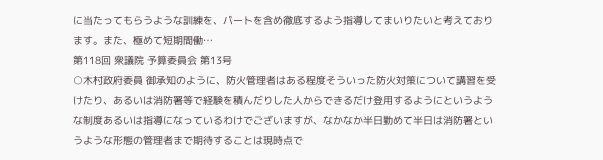に当たってもらうような訓練を、パートを含め徹底するよう指導してまいりたいと考えております。また、極めて短期間働…
第118回 衆議院 予算委員会 第13号
○木村政府委員 御承知のように、防火管理者はある程度そういった防火対策について講習を受けたり、あるいは消防署等で経験を積んだりした人からできるだけ登用するようにというような制度あるいは指導になっているわけでございますが、なかなか半日勤めて半日は消防署というような形態の管理者まで期待することは現時点で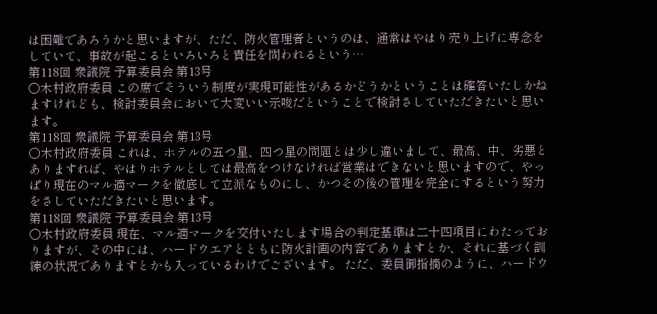は困難であろうかと思いますが、ただ、防火管理者というのは、通常はやはり売り上げに専念をしていて、事故が起こるといろいろと責任を問われるという…
第118回 衆議院 予算委員会 第13号
○木村政府委員 この席でそういう制度が実現可能性があるかどうかということは確答いたしかねますけれども、検討委員会において大変いい示唆だということで検討さしていただきたいと思います。
第118回 衆議院 予算委員会 第13号
○木村政府委員 これは、ホテルの五つ星、四つ星の問題とは少し違いまして、最高、中、劣悪とありますれば、やはりホテルとしては最高をつけなければ営業はできないと思いますので、やっぱり現在のマル適マークを徹底して立派なものにし、かつその後の管理を完全にするという努力をさしていただきたいと思います。
第118回 衆議院 予算委員会 第13号
○木村政府委員 現在、マル適マークを交付いたします場合の判定基準は二十四項目にわたっておりますが、その中には、ハードウエアとともに防火計画の内容でありますとか、それに基づく訓練の状況でありますとかも入っているわけでございます。 ただ、委員御指摘のように、ハードウ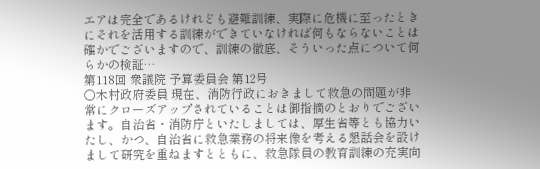エアは完全であるけれども避難訓練、実際に危機に至ったときにそれを活用する訓練ができていなければ何もならないことは確かでございますので、訓練の徹底、そういった点について何らかの検証…
第118回 衆議院 予算委員会 第12号
○木村政府委員 現在、消防行政におきまして救急の問題が非常にクローズアップされていることは御指摘のとおりでございます。自治省・消防庁といたしましては、厚生省等とも協力いたし、かつ、自治省に救急業務の将来像を考える懇話会を設けまして研究を重ねますとともに、救急隊員の教育訓練の充実向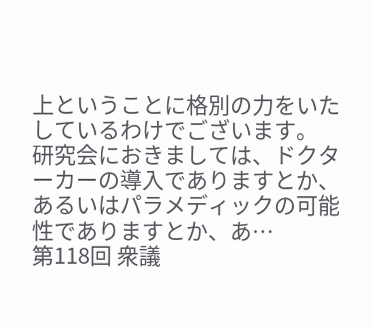上ということに格別の力をいたしているわけでございます。 研究会におきましては、ドクターカーの導入でありますとか、あるいはパラメディックの可能性でありますとか、あ…
第118回 衆議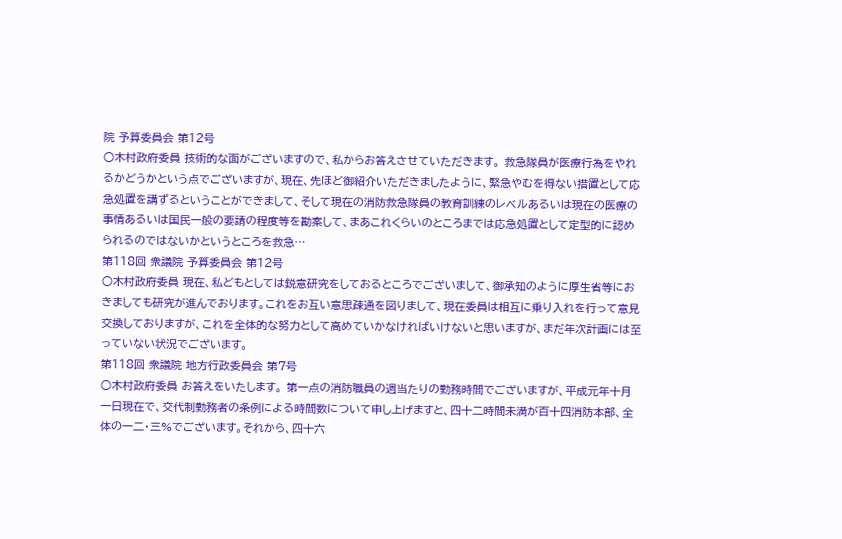院 予算委員会 第12号
○木村政府委員 技術的な面がございますので、私からお答えさせていただきます。 救急隊員が医療行為をやれるかどうかという点でございますが、現在、先ほど御紹介いただきましたように、緊急やむを得ない措置として応急処置を講ずるということができまして、そして現在の消防救急隊員の教育訓練のレベルあるいは現在の医療の事情あるいは国民一般の要請の程度等を勘案して、まあこれくらいのところまでは応急処置として定型的に認められるのではないかというところを救急…
第118回 衆議院 予算委員会 第12号
○木村政府委員 現在、私どもとしては鋭意研究をしておるところでございまして、御承知のように厚生省等におきましても研究が進んでおります。これをお互い意思疎通を図りまして、現在委員は相互に乗り入れを行って意見交換しておりますが、これを全体的な努力として高めていかなければいけないと思いますが、まだ年次計画には至っていない状況でございます。
第118回 衆議院 地方行政委員会 第7号
○木村政府委員 お答えをいたします。 第一点の消防職員の週当たりの勤務時間でございますが、平成元年十月一日現在で、交代制勤務者の条例による時間数について申し上げますと、四十二時間未満が百十四消防本部、全体の一二・三%でございます。それから、四十六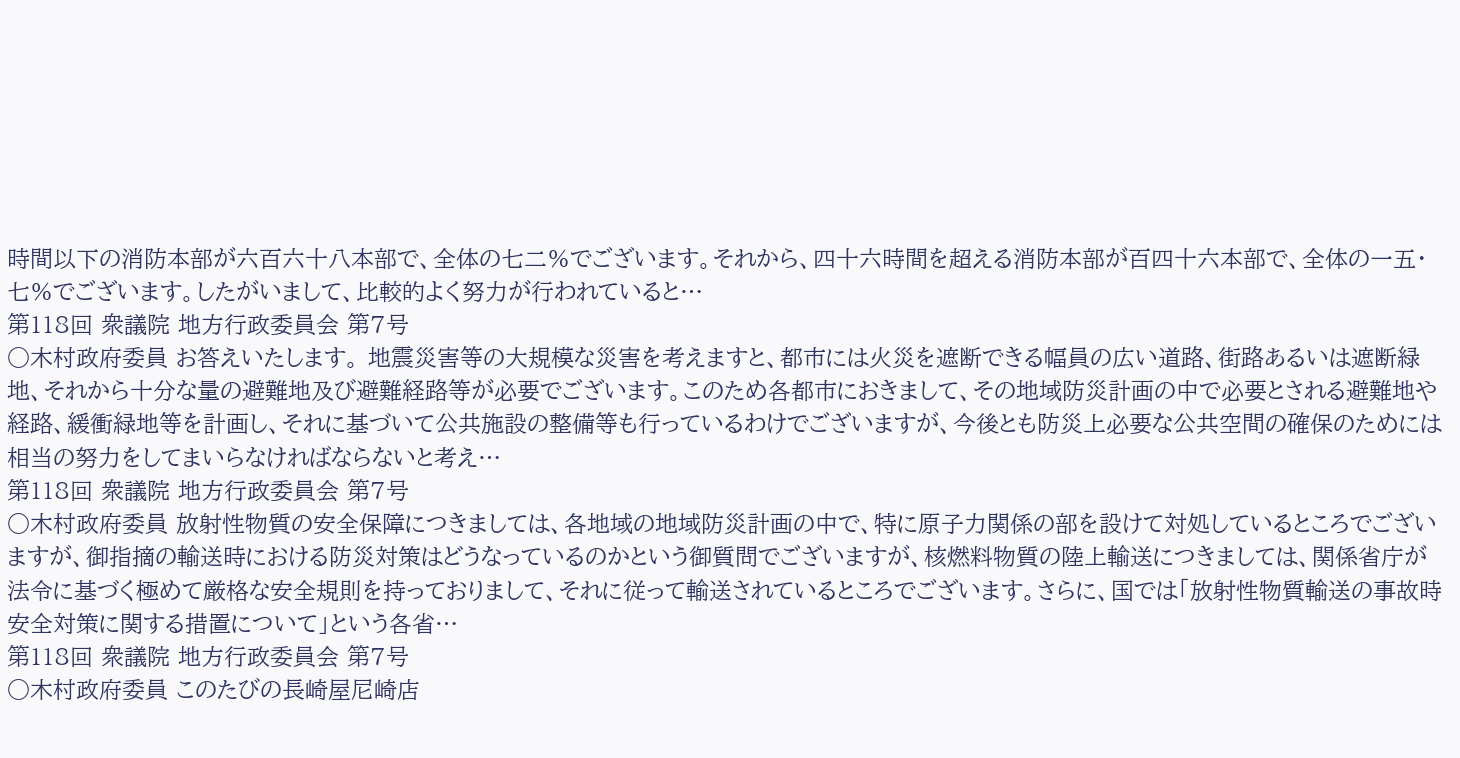時間以下の消防本部が六百六十八本部で、全体の七二%でございます。それから、四十六時間を超える消防本部が百四十六本部で、全体の一五・七%でございます。したがいまして、比較的よく努力が行われていると…
第118回 衆議院 地方行政委員会 第7号
○木村政府委員 お答えいたします。 地震災害等の大規模な災害を考えますと、都市には火災を遮断できる幅員の広い道路、街路あるいは遮断緑地、それから十分な量の避難地及び避難経路等が必要でございます。このため各都市におきまして、その地域防災計画の中で必要とされる避難地や経路、緩衝緑地等を計画し、それに基づいて公共施設の整備等も行っているわけでございますが、今後とも防災上必要な公共空間の確保のためには相当の努力をしてまいらなければならないと考え…
第118回 衆議院 地方行政委員会 第7号
○木村政府委員 放射性物質の安全保障につきましては、各地域の地域防災計画の中で、特に原子力関係の部を設けて対処しているところでございますが、御指摘の輸送時における防災対策はどうなっているのかという御質問でございますが、核燃料物質の陸上輸送につきましては、関係省庁が法令に基づく極めて厳格な安全規則を持っておりまして、それに従って輸送されているところでございます。さらに、国では「放射性物質輸送の事故時安全対策に関する措置について」という各省…
第118回 衆議院 地方行政委員会 第7号
○木村政府委員 このたびの長崎屋尼崎店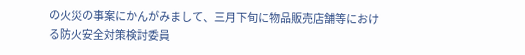の火災の事案にかんがみまして、三月下旬に物品販売店舗等における防火安全対策検討委員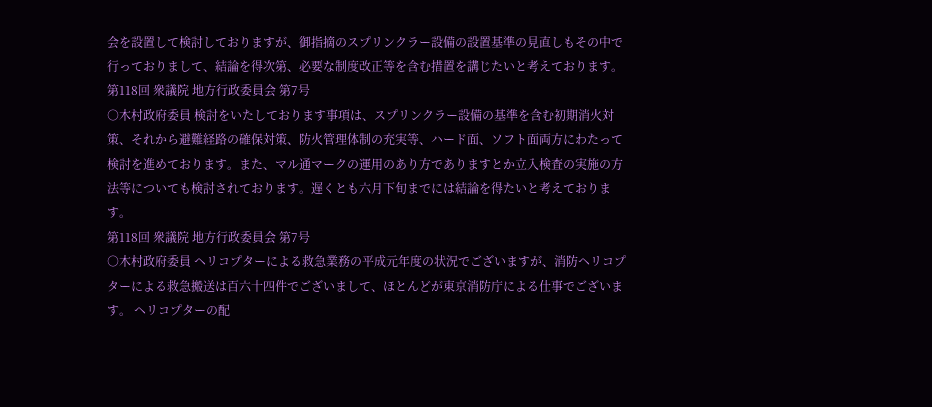会を設置して検討しておりますが、御指摘のスプリンクラー設備の設置基準の見直しもその中で行っておりまして、結論を得次第、必要な制度改正等を含む措置を講じたいと考えております。
第118回 衆議院 地方行政委員会 第7号
○木村政府委員 検討をいたしております事項は、スプリンクラー設備の基準を含む初期消火対策、それから避難経路の確保対策、防火管理体制の充実等、ハード面、ソフト面両方にわたって検討を進めております。また、マル通マークの運用のあり方でありますとか立入検査の実施の方法等についても検討されております。遅くとも六月下旬までには結論を得たいと考えております。
第118回 衆議院 地方行政委員会 第7号
○木村政府委員 ヘリコプターによる救急業務の平成元年度の状況でございますが、消防ヘリコプターによる救急搬送は百六十四件でございまして、ほとんどが東京消防庁による仕事でございます。 ヘリコプターの配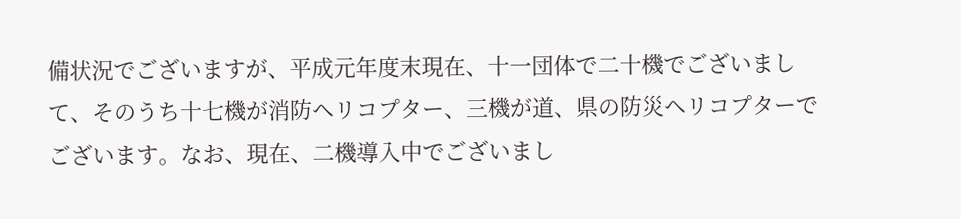備状況でございますが、平成元年度末現在、十一団体で二十機でございまして、そのうち十七機が消防ヘリコプター、三機が道、県の防災ヘリコプターでございます。なお、現在、二機導入中でございまし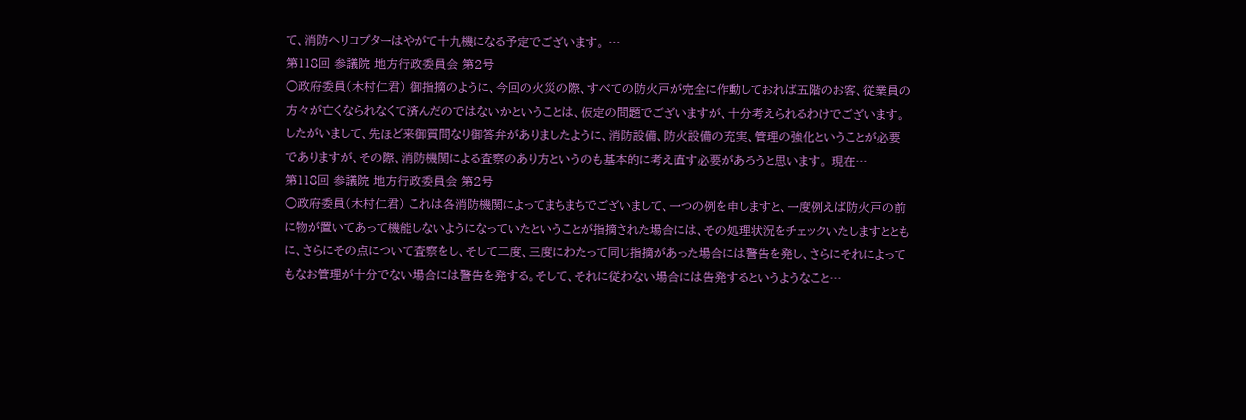て、消防ヘリコプターはやがて十九機になる予定でございます。 …
第118回 参議院 地方行政委員会 第2号
○政府委員(木村仁君) 御指摘のように、今回の火災の際、すべての防火戸が完全に作動しておれば五階のお客、従業員の方々が亡くなられなくて済んだのではないかということは、仮定の問題でございますが、十分考えられるわけでございます。したがいまして、先ほど来御質問なり御答弁がありましたように、消防設備、防火設備の充実、管理の強化ということが必要でありますが、その際、消防機関による査察のあり方というのも基本的に考え直す必要があろうと思います。 現在…
第118回 参議院 地方行政委員会 第2号
○政府委員(木村仁君) これは各消防機関によってまちまちでございまして、一つの例を申しますと、一度例えば防火戸の前に物が置いてあって機能しないようになっていたということが指摘された場合には、その処理状況をチェックいたしますとともに、さらにその点について査察をし、そして二度、三度にわたって同じ指摘があった場合には警告を発し、さらにそれによってもなお管理が十分でない場合には警告を発する。そして、それに従わない場合には告発するというようなこと…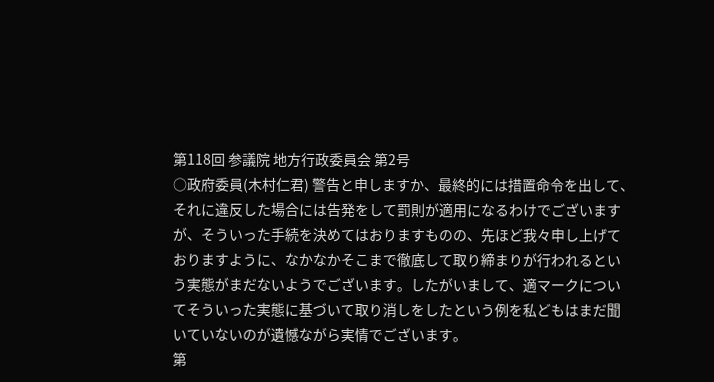第118回 参議院 地方行政委員会 第2号
○政府委員(木村仁君) 警告と申しますか、最終的には措置命令を出して、それに違反した場合には告発をして罰則が適用になるわけでございますが、そういった手続を決めてはおりますものの、先ほど我々申し上げておりますように、なかなかそこまで徹底して取り締まりが行われるという実態がまだないようでございます。したがいまして、適マークについてそういった実態に基づいて取り消しをしたという例を私どもはまだ聞いていないのが遺憾ながら実情でございます。
第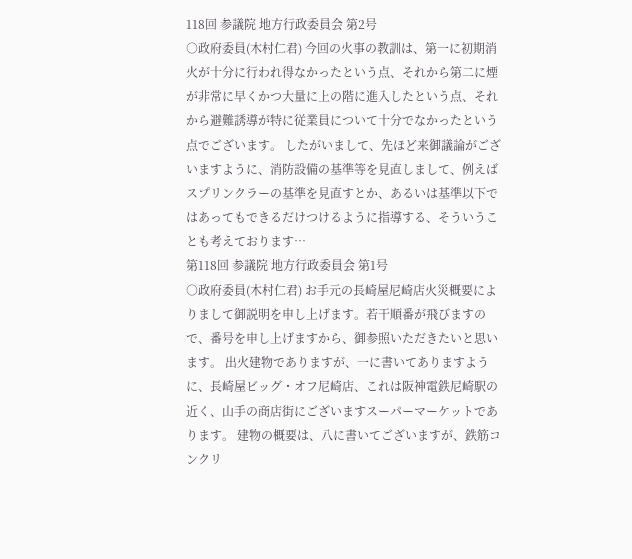118回 参議院 地方行政委員会 第2号
○政府委員(木村仁君) 今回の火事の教訓は、第一に初期消火が十分に行われ得なかったという点、それから第二に煙が非常に早くかつ大量に上の階に進入したという点、それから避難誘導が特に従業員について十分でなかったという点でございます。 したがいまして、先ほど来御議論がございますように、消防設備の基準等を見直しまして、例えばスプリンクラーの基準を見直すとか、あるいは基準以下ではあってもできるだけつけるように指導する、そういうことも考えております…
第118回 参議院 地方行政委員会 第1号
○政府委員(木村仁君) お手元の長崎屋尼崎店火災概要によりまして御説明を申し上げます。若干順番が飛びますので、番号を申し上げますから、御参照いただきたいと思います。 出火建物でありますが、一に書いてありますように、長崎屋ビッグ・オフ尼崎店、これは阪神電鉄尼崎駅の近く、山手の商店街にございますスーパーマーケットであります。 建物の概要は、八に書いてございますが、鉄筋コンクリ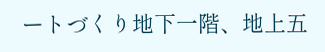ートづくり地下一階、地上五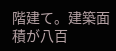階建て。建築面積が八百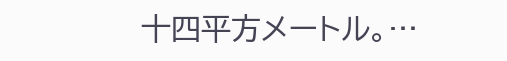十四平方メートル。…